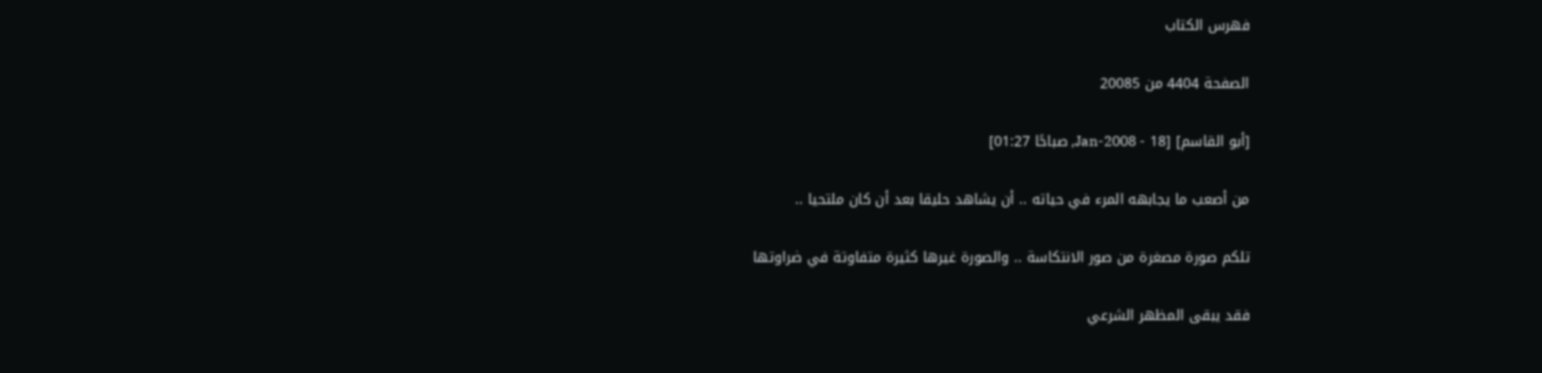فهرس الكتاب

الصفحة 4404 من 20085

[أبو القاسم] [18 - Jan-2008, صباحًا 01:27]

من أصعب ما يجابهه المرء في حياته .. أن يشاهد حليقا بعد أن كان ملتحيا ..

تلكم صورة مصغرة من صور الانتكاسة .. والصورة غيرها كثيرة متفاوتة في ضراوتها

فقد يبقى المظهر الشرعي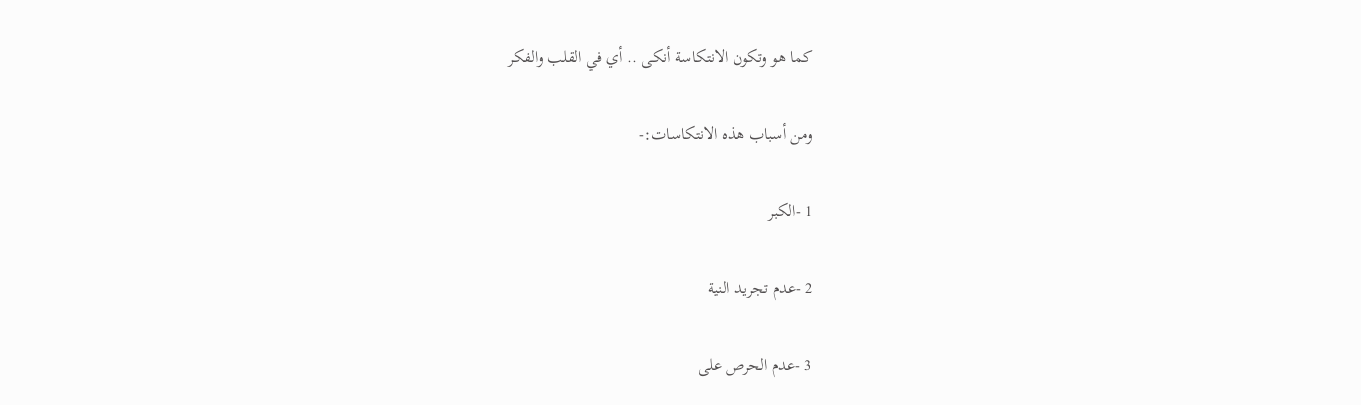كما هو وتكون الانتكاسة أنكى .. أي في القلب والفكر

ومن أسباب هذه الانتكاسات:-

1 -الكبر

2 -عدم تجريد النية

3 -عدم الحرص على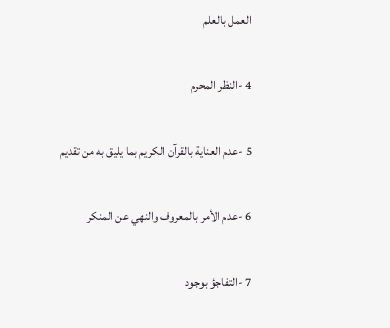العمل بالعلم

4 -النظر المحرم

5 -عدم العناية بالقرآن الكريم بما يليق به من تقديم

6 -عدم الأمر بالمعروف والنهي عن المنكر

7 -التفاجؤ بوجود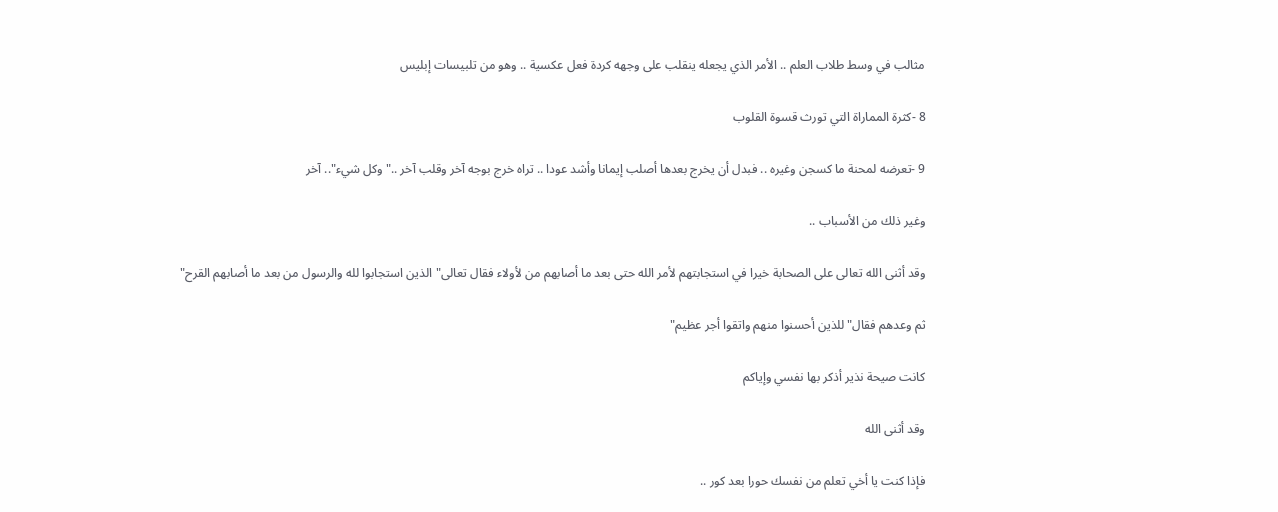مثالب في وسط طلاب العلم .. الأمر الذي يجعله ينقلب على وجهه كردة فعل عكسية .. وهو من تلبيسات إبليس

8 -كثرة المماراة التي تورث قسوة القلوب

9 -تعرضه لمحنة ما كسجن وغيره .. فبدل أن يخرج بعدها أصلب إيمانا وأشد عودا .. تراه خرج بوجه آخر وقلب آخر .."وكل شيء".. آخر

وغير ذلك من الأسباب ..

وقد أثنى الله تعالى على الصحابة خيرا في استجابتهم لأمر الله حتى بعد ما أصابهم من لأولاء فقال تعالى"الذين استجابوا لله والرسول من بعد ما أصابهم القرح"

ثم وعدهم فقال"للذين أحسنوا منهم واتقوا أجر عظيم"

كانت صيحة نذير أذكر بها نفسي وإياكم

وقد أثنى الله

فإذا كنت يا أخي تعلم من نفسك حورا بعد كور ..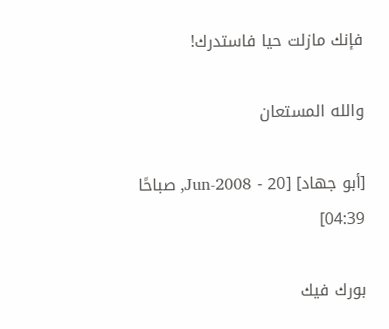فإنك مازلت حيا فاستدرك!

والله المستعان

[أبو جهاد] [20 - Jun-2008, صباحًا 04:39]

بورك فيك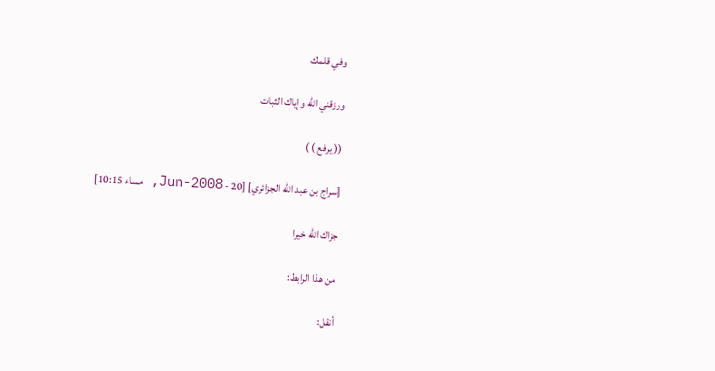وفي قلمك

ورزقني الله وإياك الثبات

(( يرفع ) )

[سراج بن عبد الله الجزائري] [20 - Jun-2008, مساء 10:15]

جزاك الله خيرا

من هذا الرابط:

أنقل: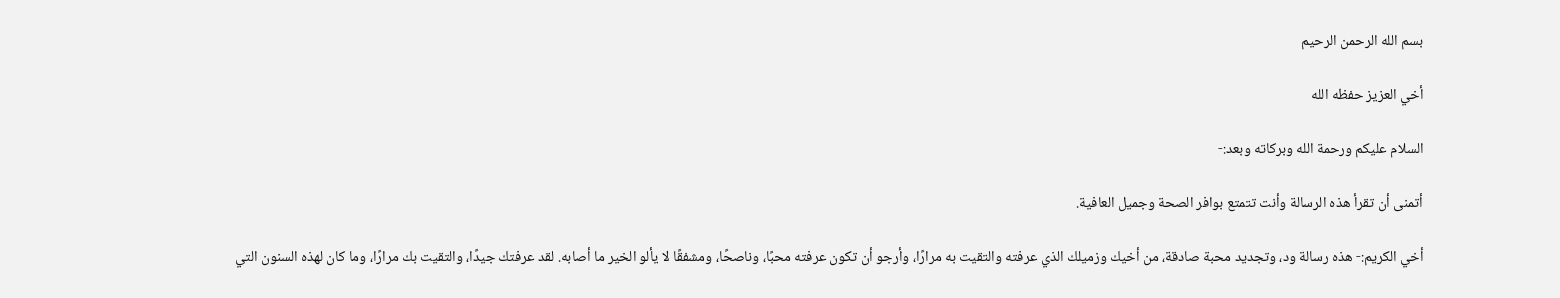بسم الله الرحمن الرحيم

أخي العزيز حفظه الله

السلام عليكم ورحمة الله وبركاته وبعد:-

أتمنى أن تقرأ هذه الرسالة وأنت تتمتع بوافر الصحة وجميل العافية.

أخي الكريم:- هذه رسالة ود، وتجديد محبة صادقة، من أخيك وزميلك الذي عرفته والتقيت به مرارًا، وأرجو أن تكون عرفته محبًا، وناصحًا، ومشفقًا لا يألو الخير ما أصابه. لقد عرفتك جيدًا، والتقيت بك مرارًا، وما كان لهذه السنون التي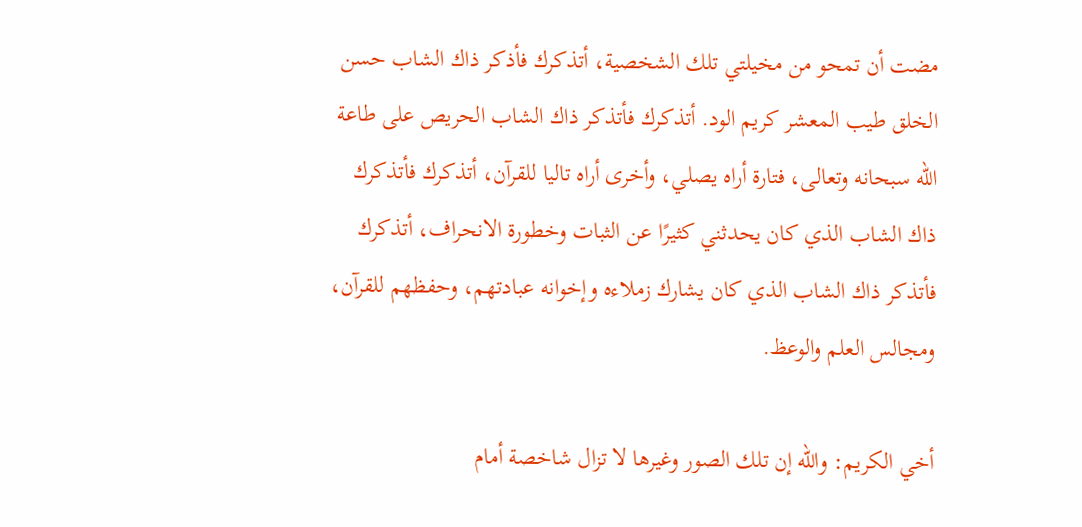مضت أن تمحو من مخيلتي تلك الشخصية، أتذكرك فأذكر ذاك الشاب حسن الخلق طيب المعشر كريم الود. أتذكرك فأتذكر ذاك الشاب الحريص على طاعة الله سبحانه وتعالى، فتارة أراه يصلي، وأخرى أراه تاليا للقرآن، أتذكرك فأتذكرك ذاك الشاب الذي كان يحدثني كثيرًا عن الثبات وخطورة الانحراف، أتذكرك فأتذكر ذاك الشاب الذي كان يشارك زملاءه وإخوانه عبادتهم، وحفظهم للقرآن، ومجالس العلم والوعظ.

أخي الكريم: والله إن تلك الصور وغيرها لا تزال شاخصة أمام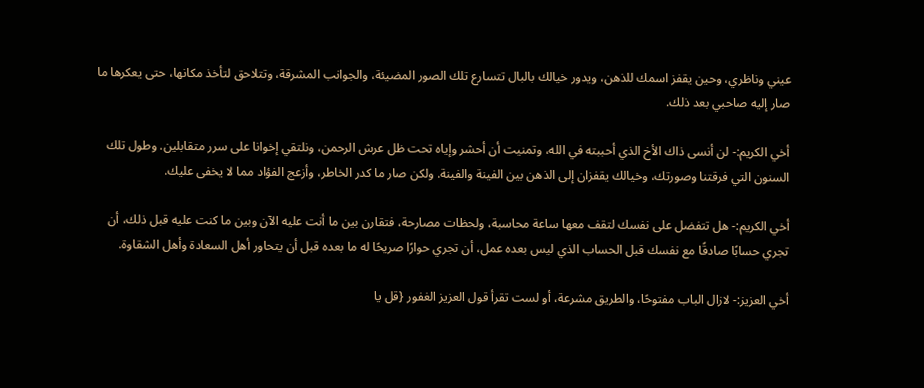عيني وناظري، وحين يقفز اسمك للذهن، ويدور خيالك بالبال تتسارع تلك الصور المضيئة، والجوانب المشرقة، وتتلاحق لتأخذ مكانها، حتى يعكرها ما صار إليه صاحبي بعد ذلك.

أخي الكريم:- لن أنسى ذاك الأخ الذي أحببته في الله، وتمنيت أن أحشر وإياه تحت ظل عرش الرحمن، ونلتقي إخوانا على سرر متقابلين. وطول تلك السنون التي فرقتنا وصورتك، وخيالك يقفزان إلى الذهن بين الفينة والفينة. ولكن صار ما كدر الخاطر، وأزعج الفؤاد مما لا يخفى عليك.

أخي الكريم:- هل تتفضل على نفسك لتقف معها ساعة محاسبة، ولحظات مصارحة، فتقارن بين ما أنت عليه الآن وبين ما كنت عليه قبل ذلك، أن تجري حسابًا صادقًا مع نفسك قبل الحساب الذي ليس بعده عمل، أن تجري حوارًا صريحًا له ما بعده قبل أن يتحاور أهل السعادة وأهل الشقاوة.

أخي العزيز:- لازال الباب مفتوحًا، والطريق مشرعة، أو لست تقرأ قول العزيز الغفور {قل يا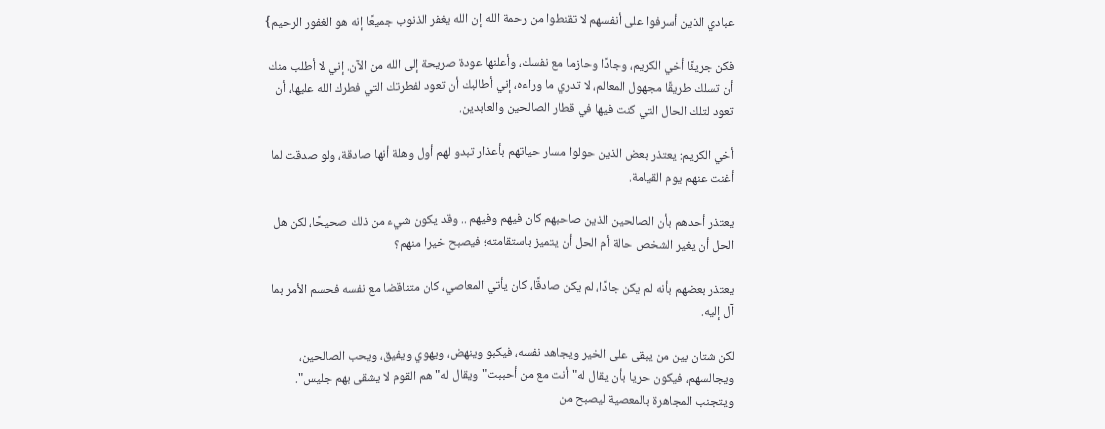عبادي الذين أسرفوا على أنفسهم لا تقنطوا من رحمة الله إن الله يغفر الذنوب جميعًا إنه هو الغفور الرحيم}

فكن جريئًا أخي الكريم، وجادًا وحازما مع نفسك، وأعلنها عودة صريحة إلى الله من الآن. إني لا أطلب منك أن تسلك طريقًا مجهول المعالم، لا تدري ما وراءه، إني أطالبك أن تعود لفطرتك التي فطرك الله عليها، أن تعود لتلك الحال التي كنت فيها في قطار الصالحين والعابدين.

أخي الكريم: يعتذر بعض الذين حولوا مسار حياتهم بأعذار تبدو لهم أول وهلة أنها صادقة، ولو صدقت لما أغنت عنهم يوم القيامة.

يعتذر أحدهم بأن الصالحين الذين صاحبهم كان فيهم وفيهم .. وقد يكون شيء من ذلك صحيحًا، لكن هل الحل أن يغير الشخص حالة أم الحل أن يتميز باستقامته؛ فيصبح خيرا منهم؟

يعتذر بعضهم بأنه لم يكن جادًا، لم يكن صادقًا، كان يأتي المعاصي، كان متناقضا مع نفسه فحسم الأمر بما آل إليه.

لكن شتان بين من يبقى على الخير ويجاهد نفسه، فيكبو وينهض، ويهوي ويفيق، ويحب الصالحين، ويجالسهم، فيكون حريا بأن يقال له"أنت مع من أحببت"ويقال له"هم القوم لا يشقى بهم جليس". ويتجنب المجاهرة بالمعصية ليصبح من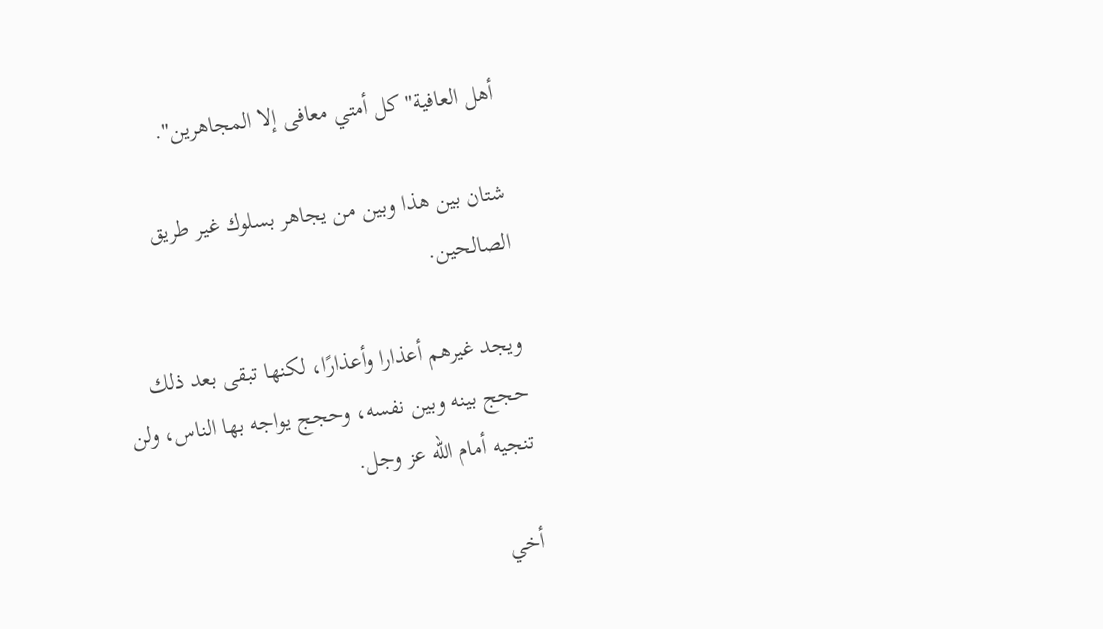أهل العافية"كل أمتي معافى إلا المجاهرين".

شتان بين هذا وبين من يجاهر بسلوك غير طريق الصالحين.

ويجد غيرهم أعذارا وأعذارًا، لكنها تبقى بعد ذلك حجج بينه وبين نفسه، وحجج يواجه بها الناس، ولن تنجيه أمام الله عز وجل.

أخي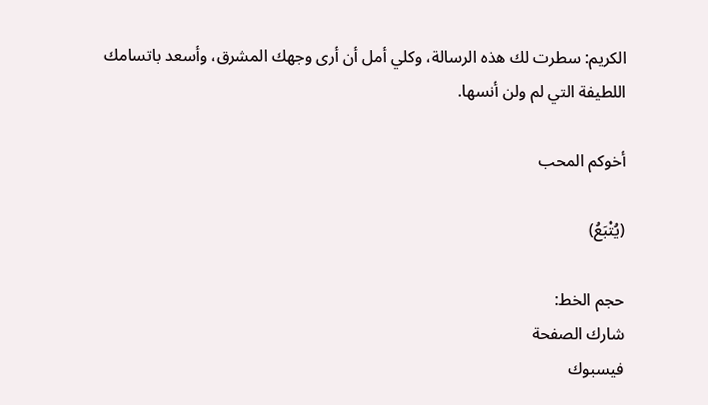الكريم: سطرت لك هذه الرسالة، وكلي أمل أن أرى وجهك المشرق، وأسعد باتسامك اللطيفة التي لم ولن أنسها.

أخوكم المحب

(يُتْبَعُ)

حجم الخط:
شارك الصفحة
فيسبوك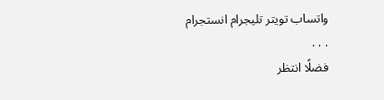واتساب تويتر تليجرام انستجرام
. . .
فضلًا انتظر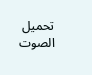تحميل الصوت